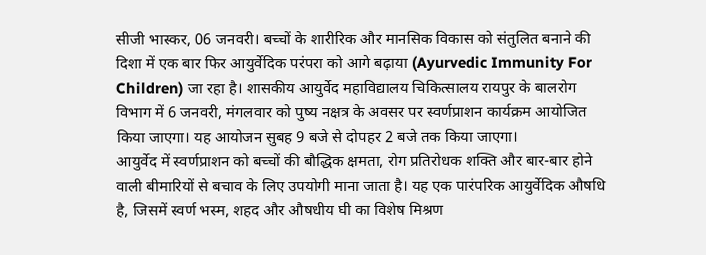सीजी भास्कर, 06 जनवरी। बच्चों के शारीरिक और मानसिक विकास को संतुलित बनाने की दिशा में एक बार फिर आयुर्वेदिक परंपरा को आगे बढ़ाया (Ayurvedic Immunity For Children) जा रहा है। शासकीय आयुर्वेद महाविद्यालय चिकित्सालय रायपुर के बालरोग विभाग में 6 जनवरी, मंगलवार को पुष्य नक्षत्र के अवसर पर स्वर्णप्राशन कार्यक्रम आयोजित किया जाएगा। यह आयोजन सुबह 9 बजे से दोपहर 2 बजे तक किया जाएगा।
आयुर्वेद में स्वर्णप्राशन को बच्चों की बौद्धिक क्षमता, रोग प्रतिरोधक शक्ति और बार-बार होने वाली बीमारियों से बचाव के लिए उपयोगी माना जाता है। यह एक पारंपरिक आयुर्वेदिक औषधि है, जिसमें स्वर्ण भस्म, शहद और औषधीय घी का विशेष मिश्रण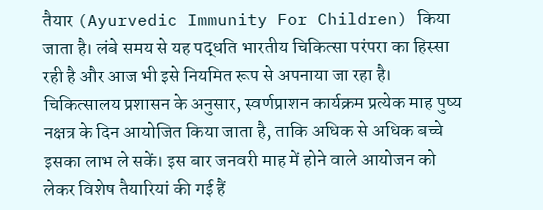तैयार (Ayurvedic Immunity For Children) किया जाता है। लंबे समय से यह पद्धति भारतीय चिकित्सा परंपरा का हिस्सा रही है और आज भी इसे नियमित रूप से अपनाया जा रहा है।
चिकित्सालय प्रशासन के अनुसार, स्वर्णप्राशन कार्यक्रम प्रत्येक माह पुष्य नक्षत्र के दिन आयोजित किया जाता है, ताकि अधिक से अधिक बच्चे इसका लाभ ले सकें। इस बार जनवरी माह में होने वाले आयोजन को लेकर विशेष तैयारियां की गई हैं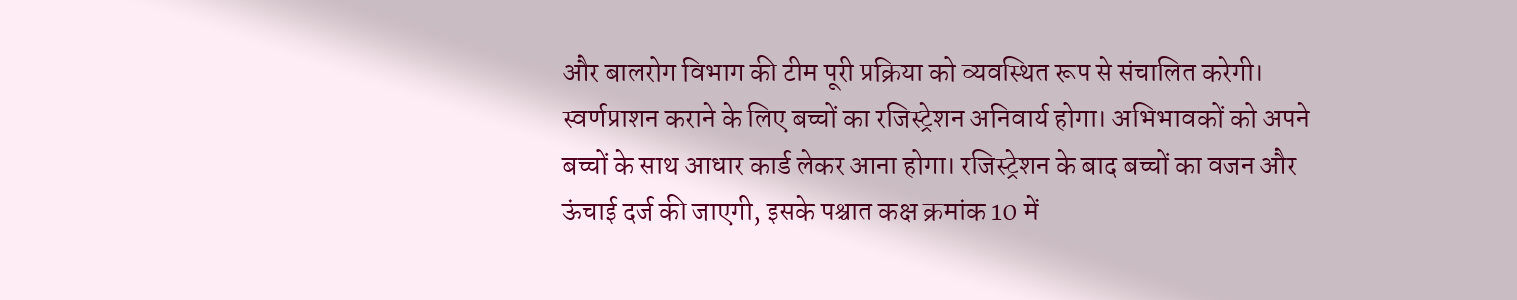और बालरोग विभाग की टीम पूरी प्रक्रिया को व्यवस्थित रूप से संचालित करेगी।
स्वर्णप्राशन कराने के लिए बच्चों का रजिस्ट्रेशन अनिवार्य होगा। अभिभावकों को अपने बच्चों के साथ आधार कार्ड लेकर आना होगा। रजिस्ट्रेशन के बाद बच्चों का वजन और ऊंचाई दर्ज की जाएगी, इसके पश्चात कक्ष क्रमांक 10 में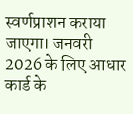स्वर्णप्राशन कराया जाएगा। जनवरी 2026 के लिए आधार कार्ड के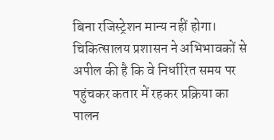बिना रजिस्ट्रेशन मान्य नहीं होगा।
चिकित्सालय प्रशासन ने अभिभावकों से अपील की है कि वे निर्धारित समय पर पहुंचकर कतार में रहकर प्रक्रिया का पालन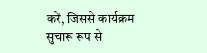करें, जिससे कार्यक्रम सुचारू रूप से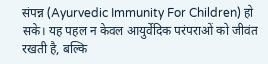संपन्न (Ayurvedic Immunity For Children) हो सके। यह पहल न केवल आयुर्वेदिक परंपराओं को जीवंत रखती है, बल्कि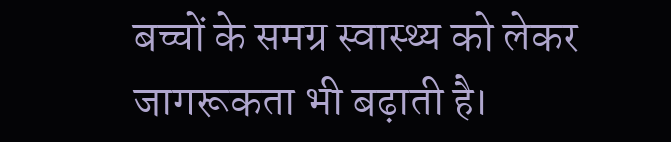बच्चों के समग्र स्वास्थ्य को लेकर जागरूकता भी बढ़ाती है।